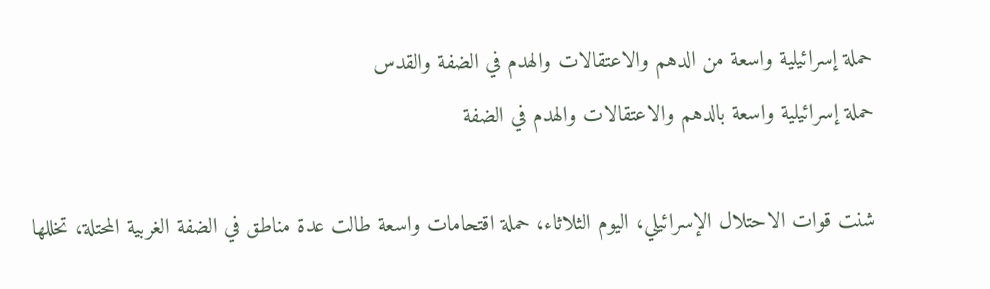حملة إسرائيلية واسعة من الدهم والاعتقالات والهدم في الضفة والقدس
حملة إسرائيلية واسعة بالدهم والاعتقالات والهدم في الضفة

شنت قوات الاحتلال الإسرائيلي، اليوم الثلاثاء، حملة اقتحامات واسعة طالت عدة مناطق في الضفة الغربية المحتلة، تخللها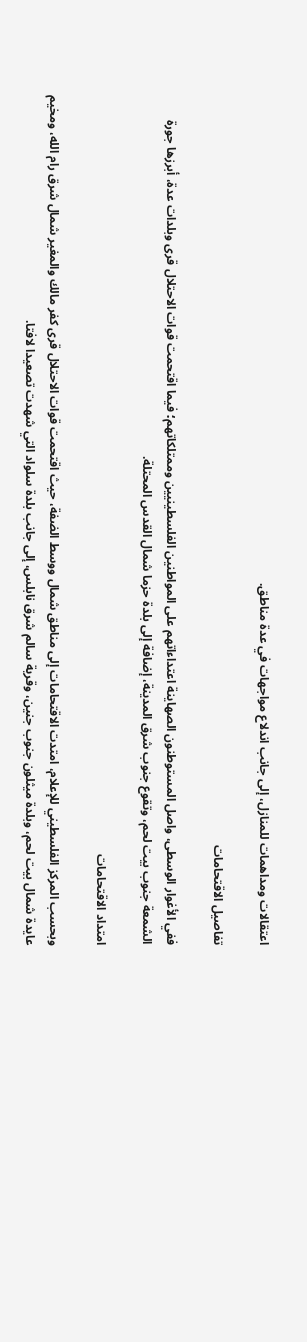اعتقالات ومداهمات للمنازل، إلى جانب اندلاع مواجهات في عدة مناطق.

تفاصيل الاقتحامات

ففي الأغوار الوسطى، واصل المستوطنون الصهاينة اعتداءاتهم على المواطنين الفلسطينيين وممتلكاتهم؛ فيما اقتحمت قوات الاحتلال قرى وبلدات عدة، أبرزها جورة الشمعة جنوب بيت لحم، وتقوع جنوب شرق المدينة، إضافة إلى بلدة حزما شمال القدس المحتلة.

امتداد الاقتحامات

وبحسب المركز الفلسطيني للإعلام، امتدت الاقتحامات إلى مناطق شمال ووسط الضفة، حيث اقتحمت قوات الاحتلال قرى كفر مالك والمغير شمال شرق رام الله، ومخيم عايدة شمال بيت لحم، وبلدة ميثلون جنوب جنين، وقرية سالم شرق نابلس، إلى جانب بلدة سلواد التي شهدت تصعيدا لافتا.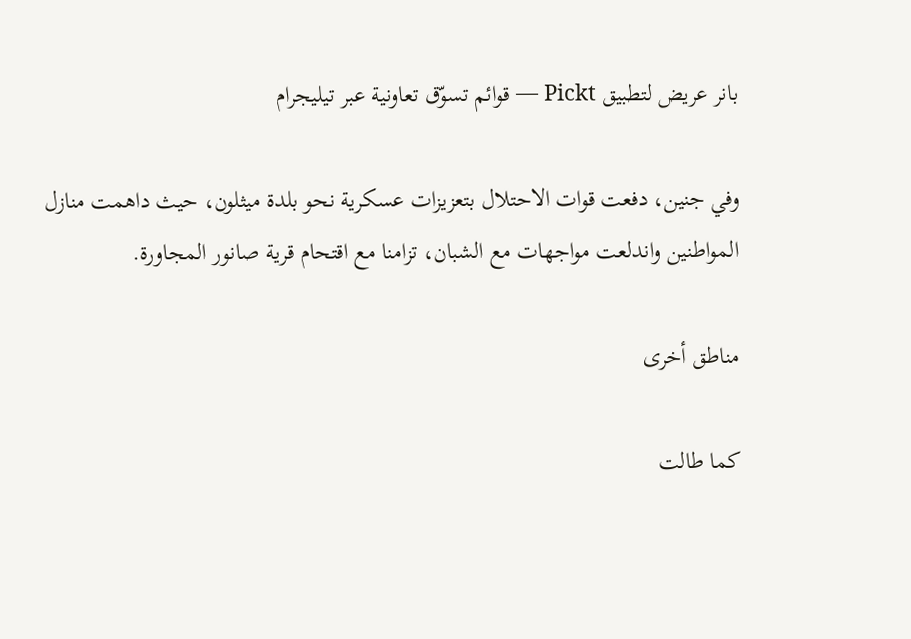بانر عريض لتطبيق Pickt — قوائم تسوّق تعاونية عبر تيليجرام

وفي جنين، دفعت قوات الاحتلال بتعزيزات عسكرية نحو بلدة ميثلون، حيث داهمت منازل المواطنين واندلعت مواجهات مع الشبان، تزامنا مع اقتحام قرية صانور المجاورة.

مناطق أخرى

كما طالت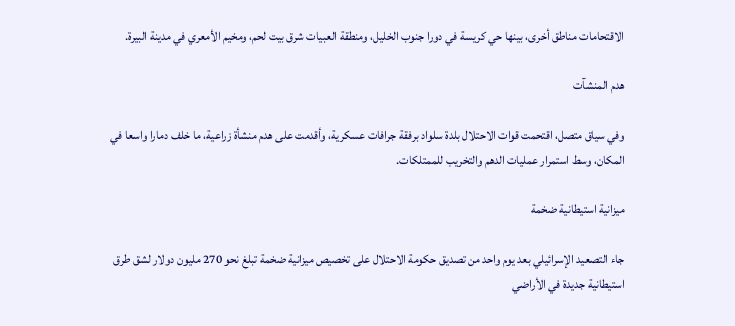الاقتحامات مناطق أخرى، بينها حي كريسة في دورا جنوب الخليل، ومنطقة العبيات شرق بيت لحم، ومخيم الأمعري في مدينة البيرة.

هدم المنشآت

وفي سياق متصل، اقتحمت قوات الاحتلال بلدة سلواد برفقة جرافات عسكرية، وأقدمت على هدم منشأة زراعية، ما خلف دمارا واسعا في المكان، وسط استمرار عمليات الدهم والتخريب للممتلكات.

ميزانية استيطانية ضخمة

جاء التصعيد الإسرائيلي بعد يوم واحد من تصديق حكومة الاحتلال على تخصيص ميزانية ضخمة تبلغ نحو 270 مليون دولار لشق طرق استيطانية جديدة في الأراضي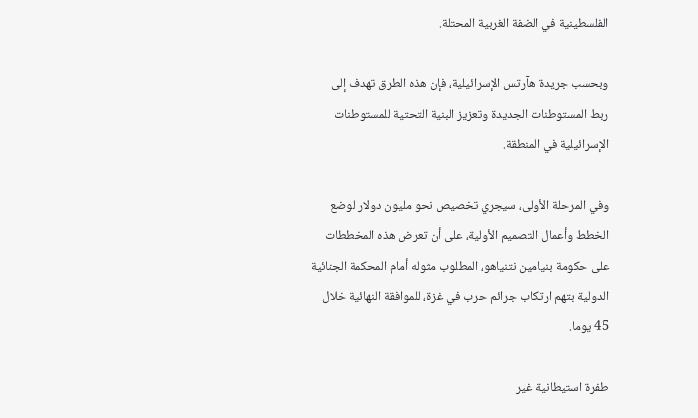الفلسطينية في الضفة الغربية المحتلة.

وبحسب جريدة هآرتس الإسرائيلية، فإن هذه الطرق تهدف إلى ربط المستوطنات الجديدة وتعزيز البنية التحتية للمستوطنات الإسرائيلية في المنطقة.

وفي المرحلة الأولى، سيجري تخصيص نحو مليون دولار لوضع الخطط وأعمال التصميم الأولية، على أن تعرض هذه المخططات على حكومة بنيامين نتنياهو، المطلوب مثوله أمام المحكمة الجنائية الدولية بتهم ارتكاب جرائم حرب في غزة، للموافقة النهائية خلال 45 يوما.

طفرة استيطانية غير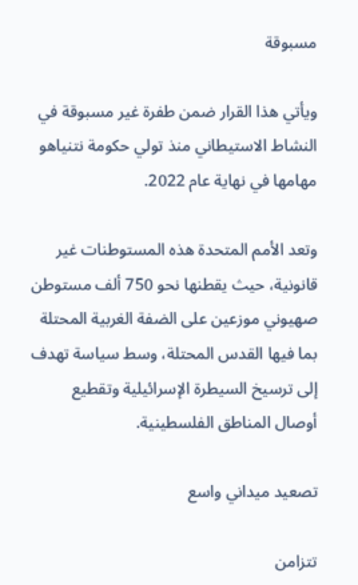مسبوقة

ويأتي هذا القرار ضمن طفرة غير مسبوقة في النشاط الاستيطاني منذ تولي حكومة نتنياهو مهامها في نهاية عام 2022.

وتعد الأمم المتحدة هذه المستوطنات غير قانونية، حيث يقطنها نحو 750 ألف مستوطن صهيوني موزعين على الضفة الغربية المحتلة بما فيها القدس المحتلة، وسط سياسة تهدف إلى ترسيخ السيطرة الإسرائيلية وتقطيع أوصال المناطق الفلسطينية.

تصعيد ميداني واسع

تتزامن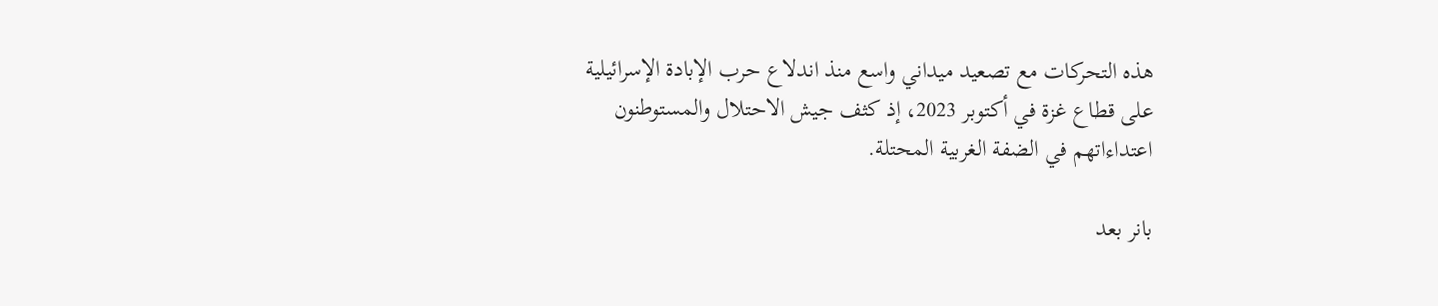هذه التحركات مع تصعيد ميداني واسع منذ اندلاع حرب الإبادة الإسرائيلية على قطاع غزة في أكتوبر 2023، إذ كثف جيش الاحتلال والمستوطنون اعتداءاتهم في الضفة الغربية المحتلة.

بانر بعد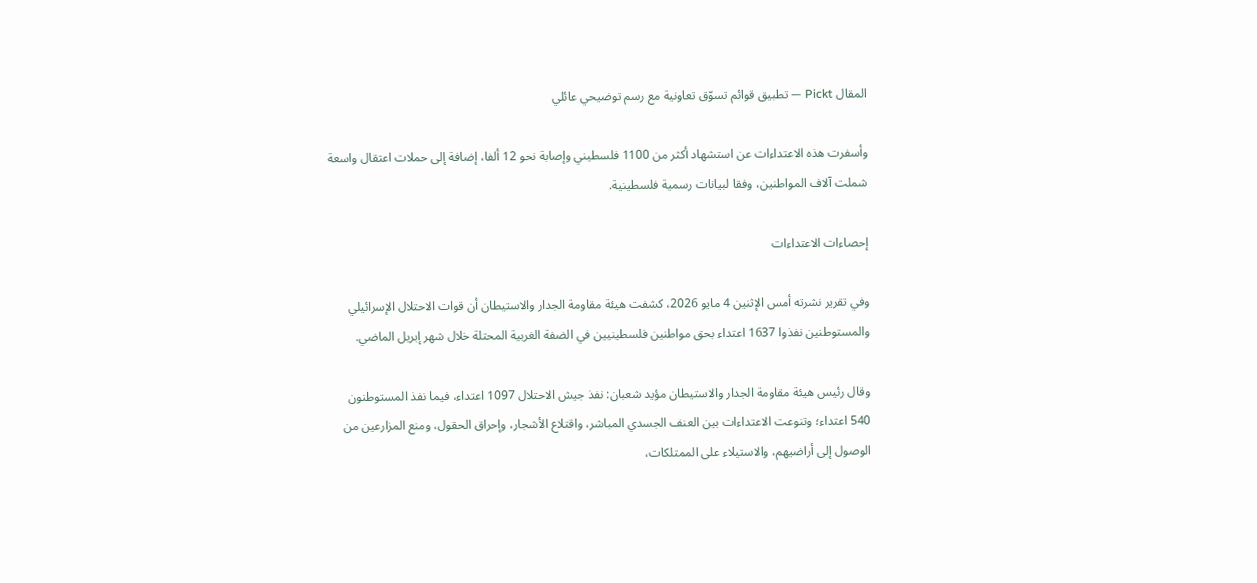المقال Pickt — تطبيق قوائم تسوّق تعاونية مع رسم توضيحي عائلي

وأسفرت هذه الاعتداءات عن استشهاد أكثر من 1100 فلسطيني وإصابة نحو 12 ألفا، إضافة إلى حملات اعتقال واسعة شملت آلاف المواطنين، وفقا لبيانات رسمية فلسطينية.

إحصاءات الاعتداءات

وفي تقرير نشرته أمس الإثنين 4 مايو 2026، كشفت هيئة مقاومة الجدار والاستيطان أن قوات الاحتلال الإسرائيلي والمستوطنين نفذوا 1637 اعتداء بحق مواطنين فلسطينيين في الضفة الغربية المحتلة خلال شهر إبريل الماضي.

وقال رئيس هيئة مقاومة الجدار والاستيطان مؤيد شعبان: نفذ جيش الاحتلال 1097 اعتداء، فيما نفذ المستوطنون 540 اعتداء؛ وتنوعت الاعتداءات بين العنف الجسدي المباشر، واقتلاع الأشجار، وإحراق الحقول، ومنع المزارعين من الوصول إلى أراضيهم، والاستيلاء على الممتلكات،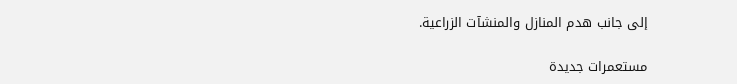إلى جانب هدم المنازل والمنشآت الزراعية.

مستعمرات جديدة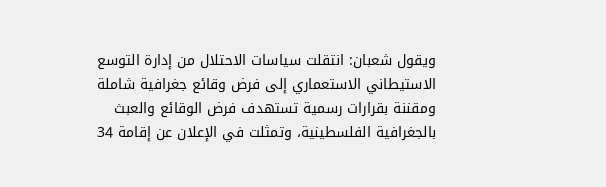ويقول شعبان: انتقلت سياسات الاحتلال من إدارة التوسع الاستيطاني الاستعماري إلى فرض وقائع جغرافية شاملة ومقننة بقرارات رسمية تستهدف فرض الوقائع والعبث بالجغرافية الفلسطينية، وتمثلت في الإعلان عن إقامة 34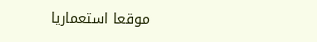موقعا استعماريا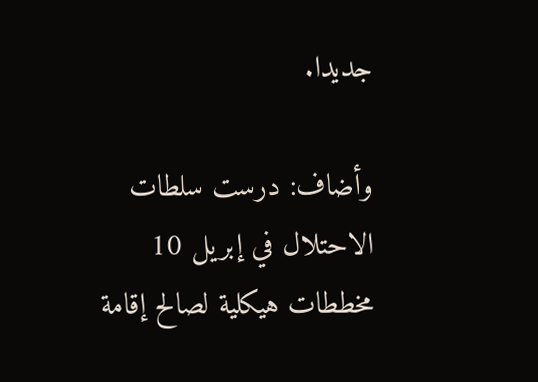جديدا.

وأضاف: درست سلطات الاحتلال في إبريل 10 مخططات هيكلية لصالح إقامة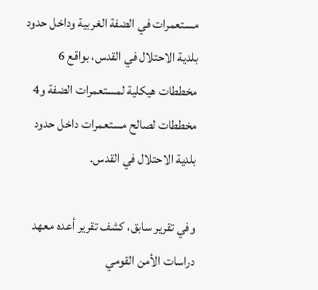مستعمرات في الضفة الغربية وداخل حدود بلدية الاحتلال في القدس، بواقع 6 مخططات هيكلية لمستعمرات الضفة و4 مخططات لصالح مستعمرات داخل حدود بلدية الاحتلال في القدس.

وفي تقرير سابق، كشف تقرير أعده معهد دراسات الأمن القومي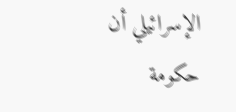الإسرائيلي أن حكومة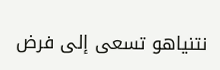نتنياهو تسعى إلى فرض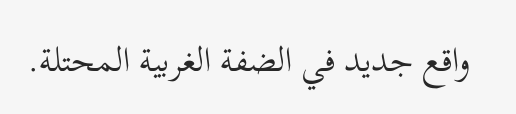واقع جديد في الضفة الغربية المحتلة.